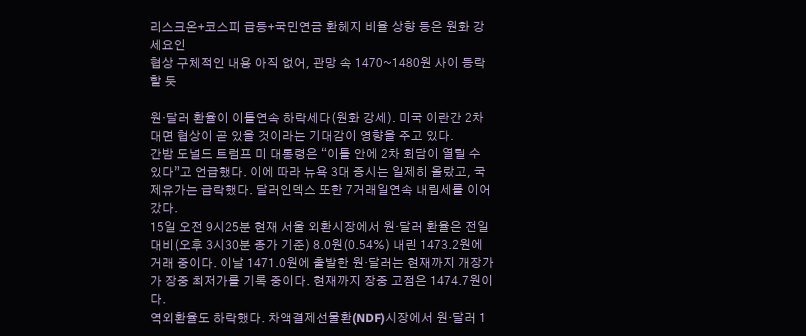리스크온+코스피 급등+국민연금 환헤지 비율 상향 등은 원화 강세요인
협상 구체적인 내용 아직 없어, 관망 속 1470~1480원 사이 등락할 듯

원·달러 환율이 이틀연속 하락세다(원화 강세). 미국 이란간 2차 대면 협상이 곧 있을 것이라는 기대감이 영향을 주고 있다.
간밤 도널드 트럼프 미 대통령은 “이틀 안에 2차 회담이 열릴 수 있다”고 언급했다. 이에 따라 뉴욕 3대 증시는 일제히 올랐고, 국제유가는 급락했다. 달러인덱스 또한 7거래일연속 내림세를 이어갔다.
15일 오전 9시25분 현재 서울 외환시장에서 원·달러 환율은 전일대비(오후 3시30분 종가 기준) 8.0원(0.54%) 내린 1473.2원에 거래 중이다. 이날 1471.0원에 출발한 원·달러는 현재까지 개장가가 장중 최저가를 기록 중이다. 현재까지 장중 고점은 1474.7원이다.
역외환율도 하락했다. 차액결제선물환(NDF)시장에서 원·달러 1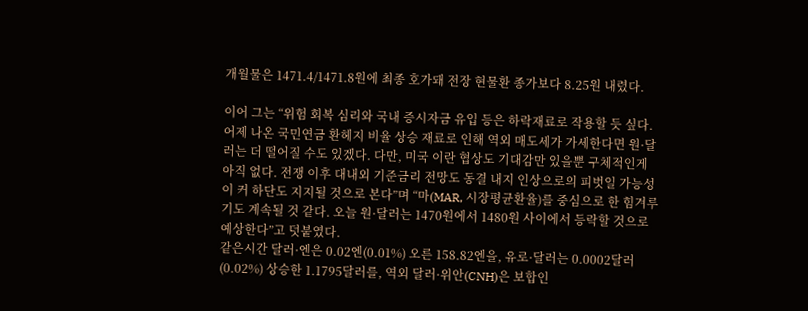개월물은 1471.4/1471.8원에 최종 호가돼 전장 현물환 종가보다 8.25원 내렸다.

이어 그는 “위험 회복 심리와 국내 증시자금 유입 등은 하락재료로 작용할 듯 싶다. 어제 나온 국민연금 환헤지 비율 상승 재료로 인해 역외 매도세가 가세한다면 원·달러는 더 떨어질 수도 있겠다. 다만, 미국 이란 협상도 기대감만 있을뿐 구체적인게 아직 없다. 전쟁 이후 대내외 기준금리 전망도 동결 내지 인상으로의 피벗일 가능성이 커 하단도 지지될 것으로 본다”며 “마(MAR, 시장평균환율)를 중심으로 한 힘겨루기도 계속될 것 같다. 오늘 원·달러는 1470원에서 1480원 사이에서 등락할 것으로 예상한다”고 덧붙였다.
같은시간 달러·엔은 0.02엔(0.01%) 오른 158.82엔을, 유로·달러는 0.0002달러(0.02%) 상승한 1.1795달러를, 역외 달러·위안(CNH)은 보합인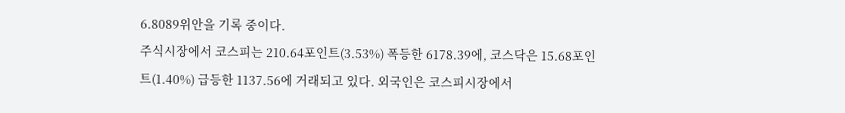6.8089위안을 기록 중이다.
주식시장에서 코스피는 210.64포인트(3.53%) 폭등한 6178.39에, 코스닥은 15.68포인트(1.40%) 급등한 1137.56에 거래되고 있다. 외국인은 코스피시장에서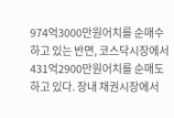974억3000만원어치를 순매수하고 있는 반면, 코스닥시장에서 431억2900만원어치를 순매도하고 있다. 장내 채권시장에서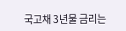국고채 3년물 금리는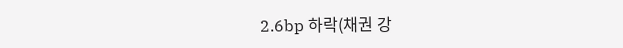2.6bp 하락(채권 강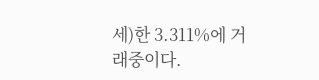세)한 3.311%에 거래중이다.